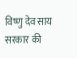विष्णु देव साय सरकार की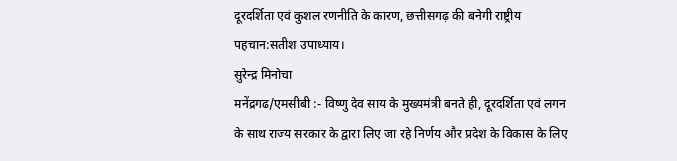दूरदर्शिता एवं कुशल रणनीति के कारण, छत्तीसगढ़ की बनेगी राष्ट्रीय पहचान:सतीश उपाध्याय।
सुरेन्द्र मिनोचा
मनेंद्रगढ/एमसीबी :- विष्णु देव साय के मुख्यमंत्री बनते ही, दूरदर्शिता एवं लगन के साथ राज्य सरकार के द्वारा लिए जा रहे निर्णय और प्रदेश के विकास के लिए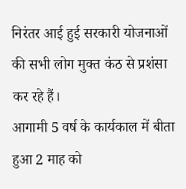निरंतर आई हुई सरकारी योजनाओं की सभी लोग मुक्त कंठ से प्रशंसा कर रहे हैं।
आगामी 5 वर्ष के कार्यकाल में बीता हुआ 2 माह को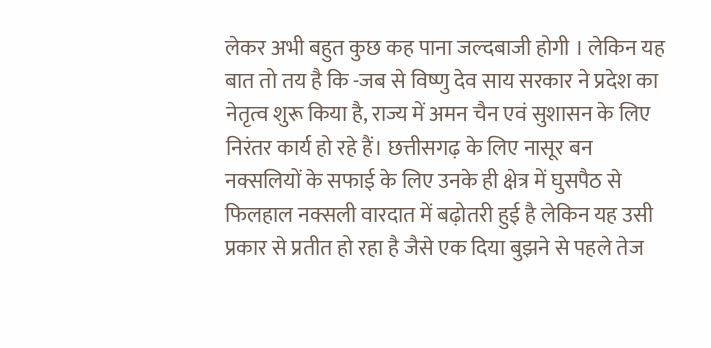लेकर अभी बहुत कुछ कह पाना जल्दबाजी होगी । लेकिन यह बात तो तय है कि -जब से विष्णु देव साय सरकार ने प्रदेश का नेतृत्व शुरू किया है, राज्य में अमन चैन एवं सुशासन के लिए निरंतर कार्य हो रहे हैं। छत्तीसगढ़ के लिए नासूर बन नक्सलियों के सफाई के लिए उनके ही क्षेत्र में घुसपैठ से फिलहाल नक्सली वारदात में बढ़ोतरी हुई है लेकिन यह उसी प्रकार से प्रतीत हो रहा है जैसे एक दिया बुझने से पहले तेज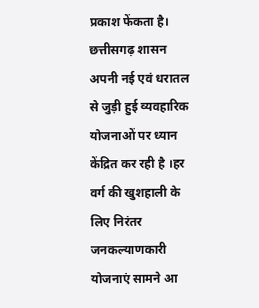प्रकाश फेंकता है।
छत्तीसगढ़ शासन अपनी नई एवं धरातल से जुड़ी हुई व्यवहारिक योजनाओं पर ध्यान केंद्रित कर रही है ।हर वर्ग की खुशहाली के लिए निरंतर जनकल्याणकारी योजनाएं सामने आ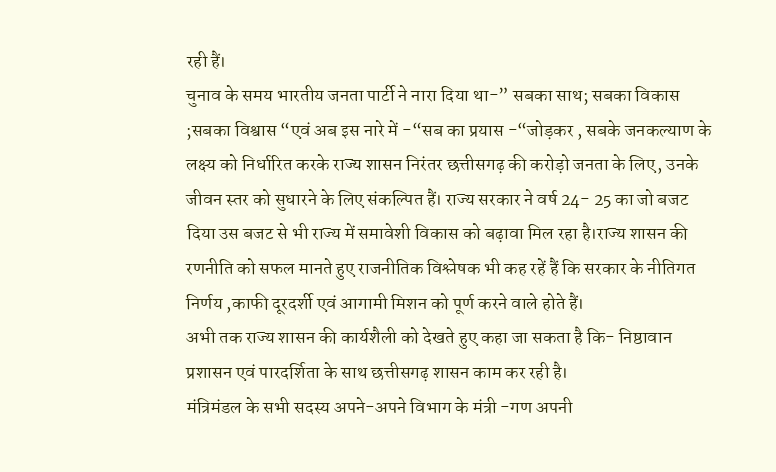रही हैं।
चुनाव के समय भारतीय जनता पार्टी ने नारा दिया था-” सबका साथ; सबका विकास ;सबका विश्वास “एवं अब इस नारे में -“सब का प्रयास -“जोड़कर , सबके जनकल्याण के लक्ष्य को निर्धारित करके राज्य शासन निरंतर छत्तीसगढ़ की करोड़ो जनता के लिए, उनके जीवन स्तर को सुधारने के लिए संकल्पित हैं। राज्य सरकार ने वर्ष 24- 25 का जो बजट दिया उस बजट से भी राज्य में समावेशी विकास को बढ़ावा मिल रहा है।राज्य शासन की रणनीति को सफल मानते हुए राजनीतिक विश्लेषक भी कह रहें हैं कि सरकार के नीतिगत निर्णय ,काफी दूरदर्शी एवं आगामी मिशन को पूर्ण करने वाले होते हैं।
अभी तक राज्य शासन की कार्यशैली को देखते हुए कहा जा सकता है कि- निष्ठावान प्रशासन एवं पारदर्शिता के साथ छत्तीसगढ़ शासन काम कर रही है।
मंत्रिमंडल के सभी सदस्य अपने-अपने विभाग के मंत्री -गण अपनी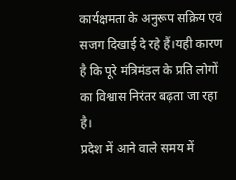कार्यक्षमता के अनुरूप सक्रिय एवं सजग दिखाई दे रहे हैं।यही कारण है कि पूरे मंत्रिमंडल के प्रति लोगों का विश्वास निरंतर बढ़ता जा रहा है।
प्रदेश में आने वाले समय में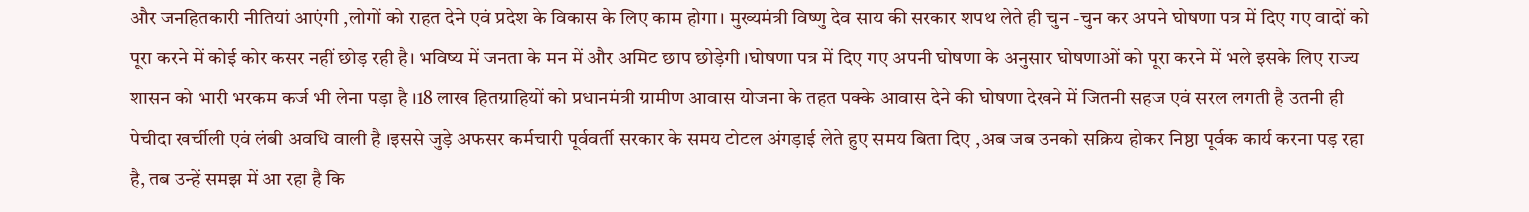और जनहितकारी नीतियां आएंगी ,लोगों को राहत देने एवं प्रदेश के विकास के लिए काम होगा। मुख्यमंत्री विष्णु देव साय की सरकार शपथ लेते ही चुन -चुन कर अपने घोषणा पत्र में दिए गए वादों को पूरा करने में कोई कोर कसर नहीं छोड़ रही है। भविष्य में जनता के मन में और अमिट छाप छोड़ेगी ।घोषणा पत्र में दिए गए अपनी घोषणा के अनुसार घोषणाओं को पूरा करने में भले इसके लिए राज्य शासन को भारी भरकम कर्ज भी लेना पड़ा है ।18 लाख हितग्राहियों को प्रधानमंत्री ग्रामीण आवास योजना के तहत पक्के आवास देने की घोषणा देखने में जितनी सहज एवं सरल लगती है उतनी ही पेचीदा खर्चीली एवं लंबी अवधि वाली है ।इससे जुड़े अफसर कर्मचारी पूर्ववर्ती सरकार के समय टोटल अंगड़ाई लेते हुए समय बिता दिए ,अब जब उनको सक्रिय होकर निष्ठा पूर्वक कार्य करना पड़ रहा है, तब उन्हें समझ में आ रहा है कि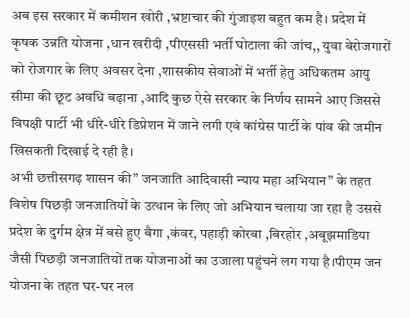अब इस सरकार में कमीशन खोरी ,भ्रष्टाचार की गुंजाइश बहुत कम है। प्रदेश में कृषक उन्नति योजना ,धान खरीदी ,पीएससी भर्ती घोटाला की जांच,, युवा बेरोजगारों को रोजगार के लिए अवसर देना ,शासकीय सेवाओं में भर्ती हेतु अधिकतम आयु सीमा की छूट अवधि बढ़ाना ,आदि कुछ ऐसे सरकार के निर्णय सामने आए जिससे विपक्षी पार्टी भी धीरे-धीरे डिप्रेशन में जाने लगी एवं कांग्रेस पार्टी के पांव की जमीन खिसकती दिखाई दे रही है।
अभी छत्तीसगढ़ शासन की” जनजाति आदिवासी न्याय महा अभियान” के तहत विशेष पिछड़ी जनजातियों के उत्थान के लिए जो अभियान चलाया जा रहा है उससे प्रदेश के दुर्गम क्षेत्र में बसे हुए बैगा ,कंवर, पहाड़ी कोरबा ,बिरहोर ,अबूझमाडिया जैसी पिछड़ी जनजातियों तक योजनाओं का उजाला पहुंचने लग गया है।पीएम जन योजना के तहत घर-घर नल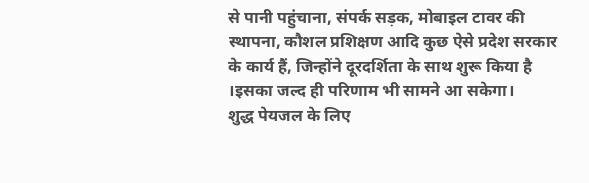से पानी पहुंचाना, संपर्क सड़क, मोबाइल टावर की स्थापना, कौशल प्रशिक्षण आदि कुछ ऐसे प्रदेश सरकार के कार्य हैं, जिन्होंने दूरदर्शिता के साथ शुरू किया है ।इसका जल्द ही परिणाम भी सामने आ सकेगा।
शुद्ध पेयजल के लिए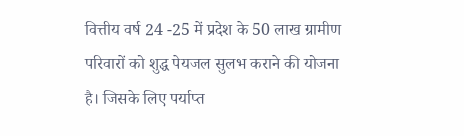वित्तीय वर्ष 24 -25 में प्रदेश के 50 लाख ग्रामीण परिवारों को शुद्ध पेयजल सुलभ कराने की योजना है। जिसके लिए पर्याप्त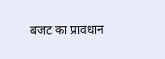बजट का प्रावधान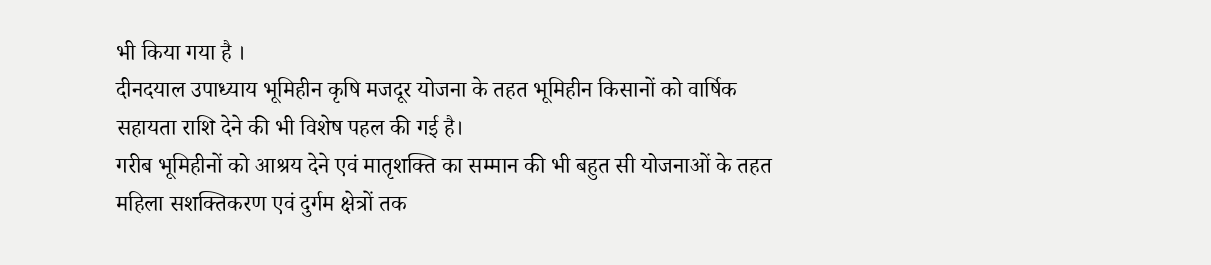भी किया गया है ।
दीनदयाल उपाध्याय भूमिहीन कृषि मजदूर योजना के तहत भूमिहीन किसानों को वार्षिक सहायता राशि देने की भी विशेष पहल की गई है।
गरीब भूमिहीनों को आश्रय देने एवं मातृशक्ति का सम्मान की भी बहुत सी योजनाओं के तहत महिला सशक्तिकरण एवं दुर्गम क्षेत्रों तक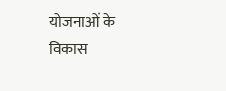योजनाओं के विकास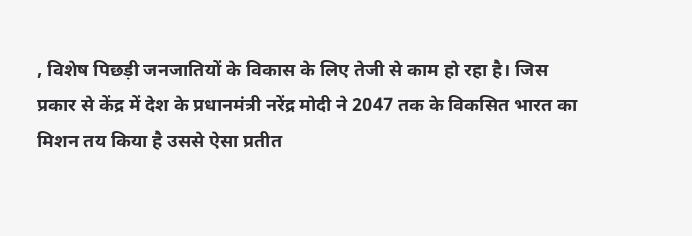, विशेष पिछड़ी जनजातियों के विकास के लिए तेजी से काम हो रहा है। जिस प्रकार से केंद्र में देश के प्रधानमंत्री नरेंद्र मोदी ने 2047 तक के विकसित भारत का मिशन तय किया है उससे ऐसा प्रतीत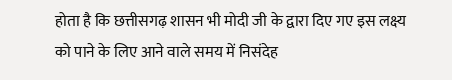होता है कि छत्तीसगढ़ शासन भी मोदी जी के द्वारा दिए गए इस लक्ष्य को पाने के लिए आने वाले समय में निसंदेह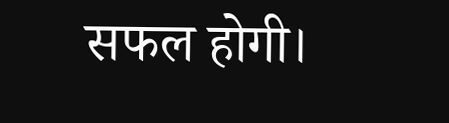सफल होगी।